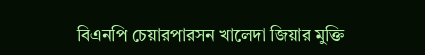বিএনপি চেয়ারপারসন খালেদা জিয়ার মুক্তি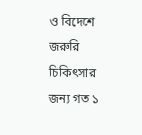ও বিদেশে জরুরি চিকিৎসার জন্য গত ১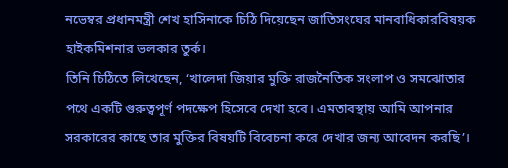নভেম্বর প্রধানমন্ত্রী শেখ হাসিনাকে চিঠি দিয়েছেন জাতিসংঘের মানবাধিকারবিষয়ক হাইকমিশনার ভলকার তুর্ক।
তিনি চিঠিতে লিখেছেন, ‘খালেদা জিয়ার মুক্তি রাজনৈতিক সংলাপ ও সমঝোতার পথে একটি গুরুত্বপূর্ণ পদক্ষেপ হিসেবে দেখা হবে। এমতাবস্থায় আমি আপনার সরকারের কাছে তার মুক্তির বিষয়টি বিবেচনা করে দেখার জন্য আবেদন করছি’।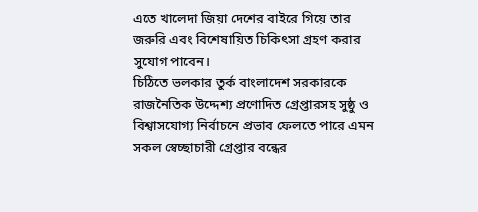এতে খালেদা জিয়া দেশের বাইরে গিয়ে তার জরুরি এবং বিশেষায়িত চিকিৎসা গ্রহণ করার সুযোগ পাবেন।
চিঠিতে ভলকার তুর্ক বাংলাদেশ সরকারকে রাজনৈতিক উদ্দেশ্য প্রণোদিত গ্রেপ্তারসহ সুষ্ঠু ও বিশ্বাসযোগ্য নির্বাচনে প্রভাব ফেলতে পারে এমন সকল স্বেচ্ছাচারী গ্রেপ্তার বন্ধের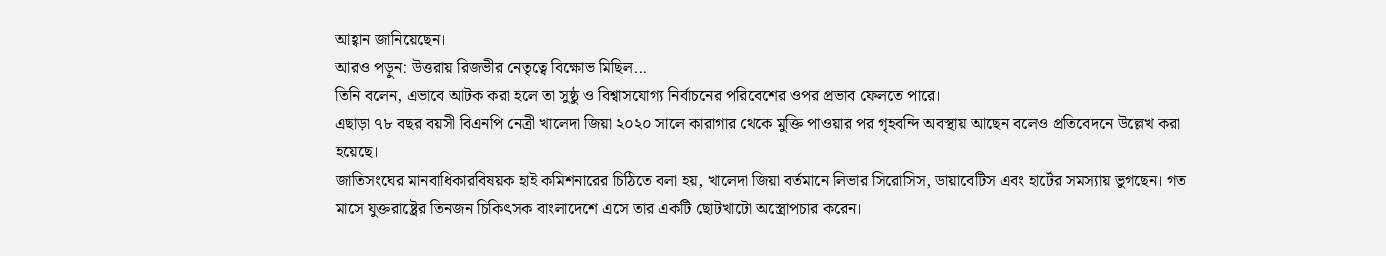আহ্বান জানিয়েছেন।
আরও পড়ুন: উত্তরায় রিজভীর নেতৃত্বে বিক্ষোভ মিছিল...
তিনি বলেন, এভাবে আটক করা হলে তা সুষ্ঠু ও বিশ্বাসযোগ্য নির্বাচনের পরিবেশের ওপর প্রভাব ফেলতে পারে।
এছাড়া ৭৮ বছর বয়সী বিএনপি নেত্রী খালেদা জিয়া ২০২০ সালে কারাগার থেকে মুক্তি পাওয়ার পর গৃহবন্দি অবস্থায় আছেন বলেও প্রতিবেদনে উল্লেখ করা হয়েছে।
জাতিসংঘের মানবাধিকারবিষয়ক হাই কমিশনারের চিঠিতে বলা হয়, খালেদা জিয়া বর্তমানে লিভার সিরোসিস, ডায়াবেটিস এবং হার্টের সমস্যায় ভুগছেন। গত মাসে যুক্তরাষ্ট্রের তিনজন চিকিৎসক বাংলাদেশে এসে তার একটি ছোটখাটো অস্ত্রোপচার করেন।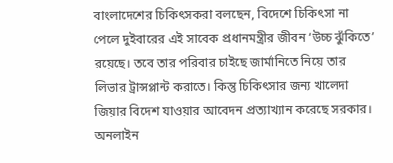বাংলাদেশের চিকিৎসকরা বলছেন, বিদেশে চিকিৎসা না পেলে দুইবারের এই সাবেক প্রধানমন্ত্রীর জীবন ‘উচ্চ ঝুঁকিতে’ রয়েছে। তবে তার পরিবার চাইছে জার্মানিতে নিয়ে তার লিভার ট্রান্সপ্লান্ট করাতে। কিন্তু চিকিৎসার জন্য খালেদা জিয়ার বিদেশ যাওয়ার আবেদন প্রত্যাখ্যান করেছে সরকার।
অনলাইন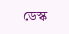ডেস্ক